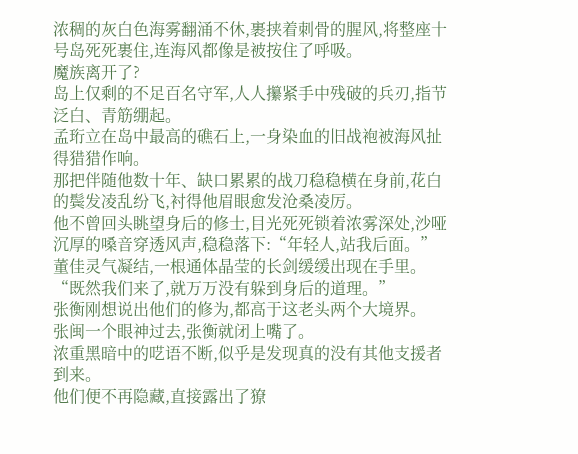浓稠的灰白色海雾翻涌不休,裹挟着刺骨的腥风,将整座十号岛死死裹住,连海风都像是被按住了呼吸。
魔族离开了?
岛上仅剩的不足百名守军,人人攥紧手中残破的兵刃,指节泛白、青筋绷起。
孟珩立在岛中最高的礁石上,一身染血的旧战袍被海风扯得猎猎作响。
那把伴随他数十年、缺口累累的战刀稳稳横在身前,花白的鬓发凌乱纷飞,衬得他眉眼愈发沧桑凌厉。
他不曾回头眺望身后的修士,目光死死锁着浓雾深处,沙哑沉厚的嗓音穿透风声,稳稳落下:“年轻人,站我后面。”
董佳灵气凝结,一根通体晶莹的长剑缓缓出现在手里。
“既然我们来了,就万万没有躲到身后的道理。”
张衡刚想说出他们的修为,都高于这老头两个大境界。
张闽一个眼神过去,张衡就闭上嘴了。
浓重黑暗中的呓语不断,似乎是发现真的没有其他支援者到来。
他们便不再隐藏,直接露出了獠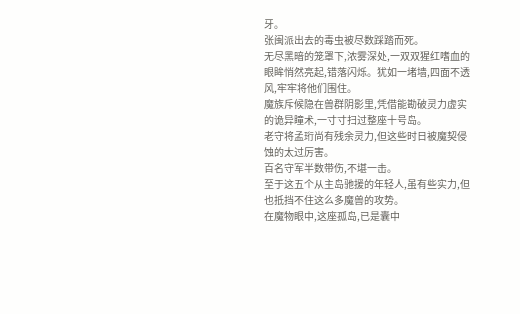牙。
张闽派出去的毒虫被尽数踩踏而死。
无尽黑暗的笼罩下,浓雾深处,一双双猩红嗜血的眼眸悄然亮起,错落闪烁。犹如一堵墙,四面不透风,牢牢将他们围住。
魔族斥候隐在兽群阴影里,凭借能勘破灵力虚实的诡异瞳术,一寸寸扫过整座十号岛。
老守将孟珩尚有残余灵力,但这些时日被魔契侵蚀的太过厉害。
百名守军半数带伤,不堪一击。
至于这五个从主岛驰援的年轻人,虽有些实力,但也抵挡不住这么多魔兽的攻势。
在魔物眼中,这座孤岛,已是囊中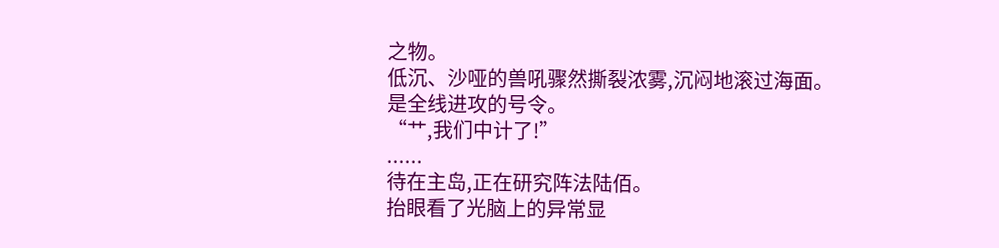之物。
低沉、沙哑的兽吼骤然撕裂浓雾,沉闷地滚过海面。
是全线进攻的号令。
“艹,我们中计了!”
......
待在主岛,正在研究阵法陆佰。
抬眼看了光脑上的异常显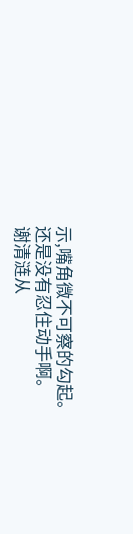示,嘴角微不可察的勾起。
还是没有忍住动手啊。
谢清涟从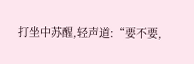打坐中苏醒,轻声道:“要不要,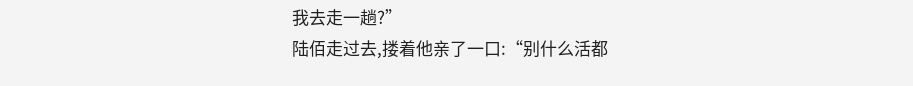我去走一趟?”
陆佰走过去,搂着他亲了一口:“别什么活都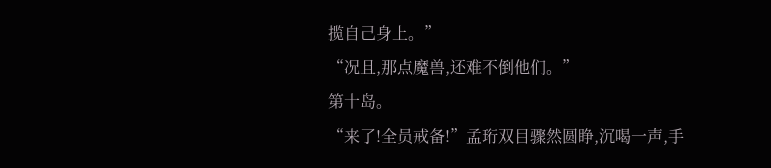揽自己身上。”
“况且,那点魔兽,还难不倒他们。”
第十岛。
“来了!全员戒备!”孟珩双目骤然圆睁,沉喝一声,手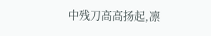中残刀高高扬起,凛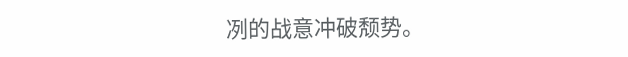冽的战意冲破颓势。